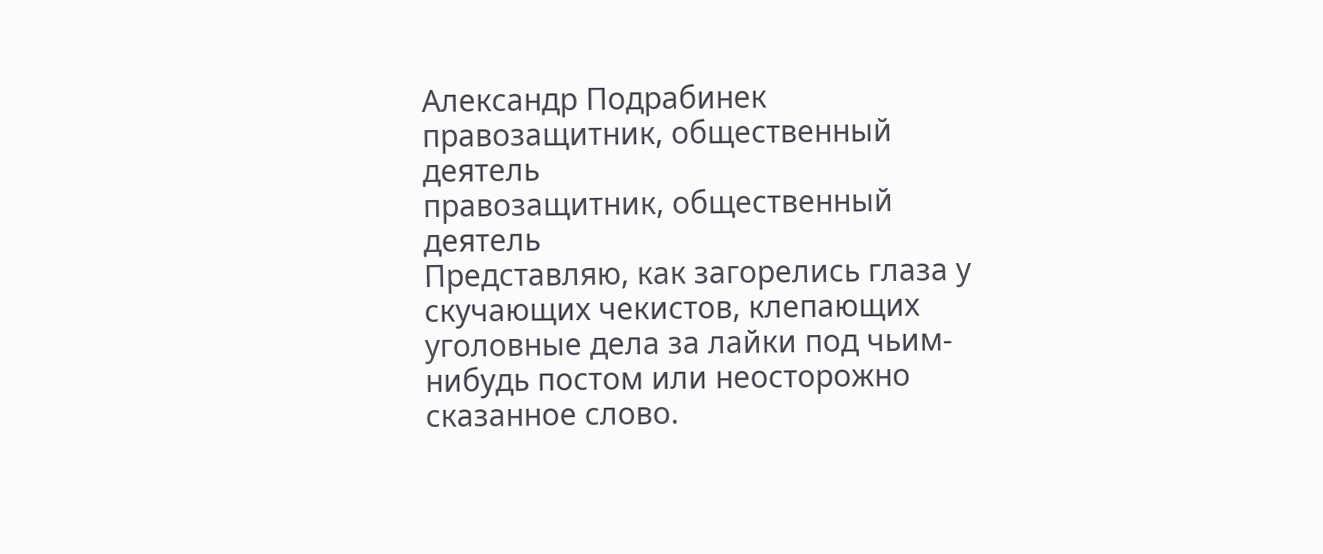Александр Подрабинек
правозащитник, общественный деятель
правозащитник, общественный деятель
Представляю, как загорелись глаза у скучающих чекистов, клепающих уголовные дела за лайки под чьим-нибудь постом или неосторожно сказанное слово.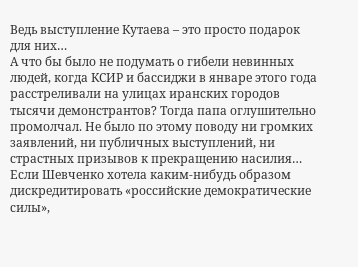Ведь выступление Кутаева – это просто подарок для них…
А что бы было не подумать о гибели невинных людей, когда КСИР и бассиджи в январе этого года расстреливали на улицах иранских городов тысячи демонстрантов? Тогда папа оглушительно промолчал. Не было по этому поводу ни громких заявлений, ни публичных выступлений, ни страстных призывов к прекращению насилия…
Если Шевченко хотела каким-нибудь образом дискредитировать «российские демократические силы»,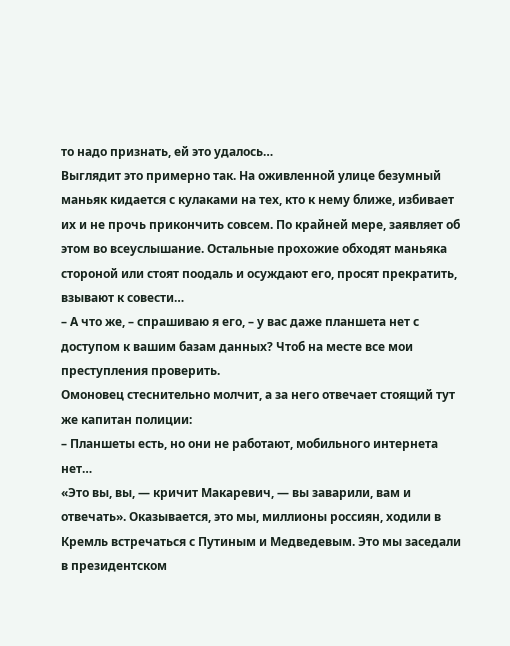то надо признать, ей это удалось…
Выглядит это примерно так. На оживленной улице безумный маньяк кидается с кулаками на тех, кто к нему ближе, избивает их и не прочь прикончить совсем. По крайней мере, заявляет об этом во всеуслышание. Остальные прохожие обходят маньяка стороной или стоят поодаль и осуждают его, просят прекратить, взывают к совести…
– А что же, – спрашиваю я его, – у вас даже планшета нет с доступом к вашим базам данных? Чтоб на месте все мои преступления проверить.
Омоновец стеснительно молчит, а за него отвечает стоящий тут же капитан полиции:
– Планшеты есть, но они не работают, мобильного интернета нет…
«Это вы, вы, — кричит Макаревич, — вы заварили, вам и отвечать». Оказывается, это мы, миллионы россиян, ходили в Кремль встречаться с Путиным и Медведевым. Это мы заседали в президентском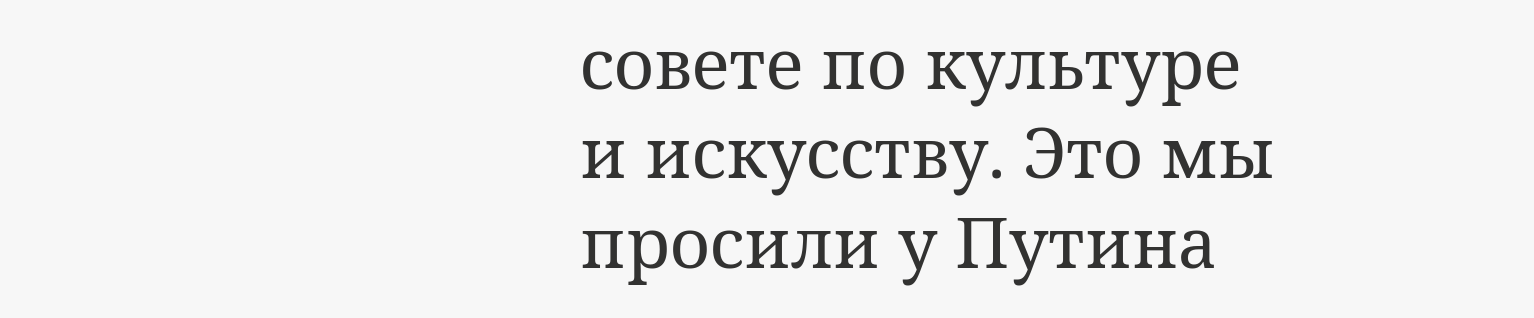совете по культуре и искусству. Это мы просили у Путина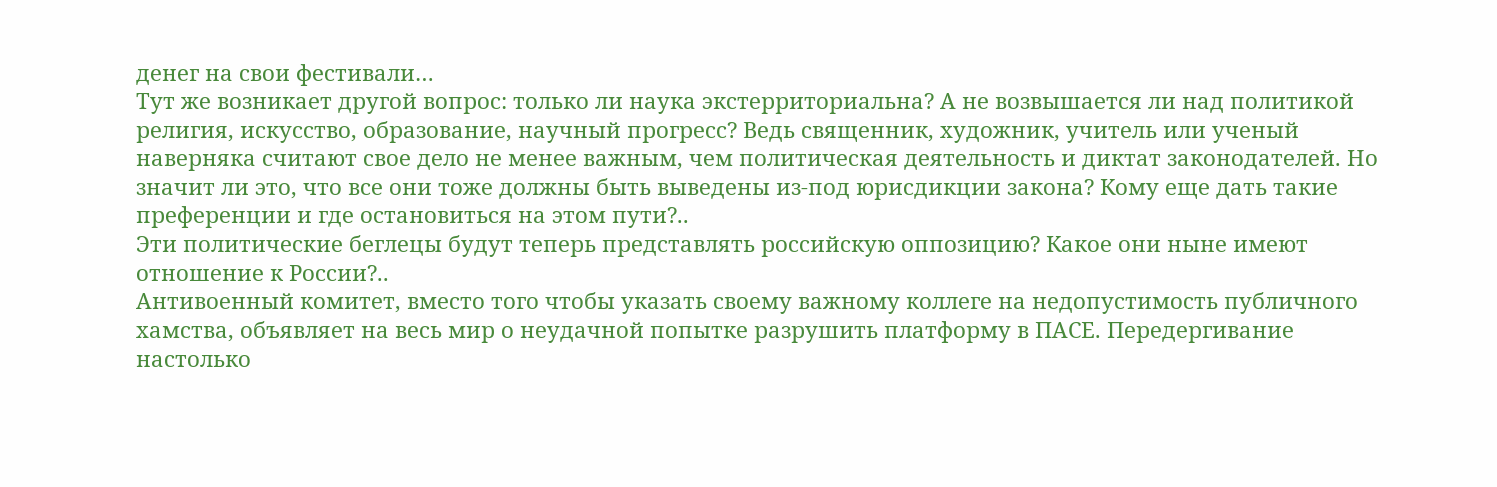денег на свои фестивали…
Тут же возникает другой вопрос: только ли наука экстерриториальна? А не возвышается ли над политикой религия, искусство, образование, научный прогресс? Ведь священник, художник, учитель или ученый наверняка считают свое дело не менее важным, чем политическая деятельность и диктат законодателей. Но значит ли это, что все они тоже должны быть выведены из-под юрисдикции закона? Кому еще дать такие преференции и где остановиться на этом пути?..
Эти политические беглецы будут теперь представлять российскую оппозицию? Какое они ныне имеют отношение к России?..
Антивоенный комитет, вместо того чтобы указать своему важному коллеге на недопустимость публичного хамства, объявляет на весь мир о неудачной попытке разрушить платформу в ПАСЕ. Передергивание настолько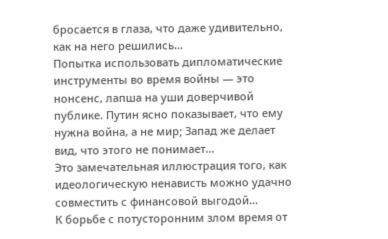бросается в глаза, что даже удивительно, как на него решились…
Попытка использовать дипломатические инструменты во время войны — это нонсенс, лапша на уши доверчивой публике. Путин ясно показывает, что ему нужна война, а не мир; Запад же делает вид, что этого не понимает…
Это замечательная иллюстрация того, как идеологическую ненависть можно удачно совместить с финансовой выгодой…
К борьбе с потусторонним злом время от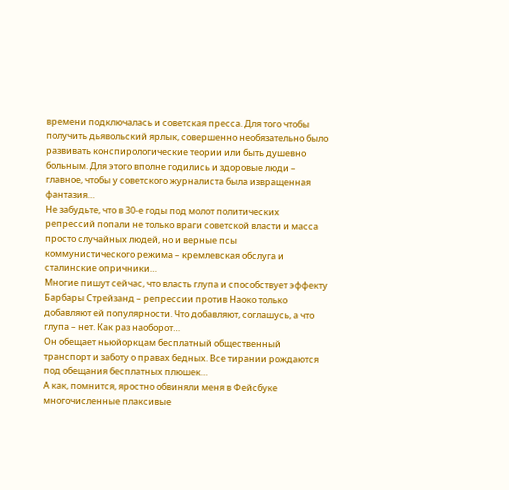времени подключалась и советская пресса. Для того чтобы получить дьявольский ярлык, совершенно необязательно было развивать конспирологические теории или быть душевно больным. Для этого вполне годились и здоровые люди – главное, чтобы у советского журналиста была извращенная фантазия…
Не забудьте, что в 30-е годы под молот политических репрессий попали не только враги советской власти и масса просто случайных людей, но и верные псы коммунистического режима – кремлевская обслуга и сталинские опричники…
Многие пишут сейчас, что власть глупа и способствует эффекту Барбары Стрейзанд – репрессии против Наоко только добавляют ей популярности. Что добавляют, соглашусь, а что глупа – нет. Как раз наоборот…
Он обещает ньюйоркцам бесплатный общественный транспорт и заботу о правах бедных. Все тирании рождаются под обещания бесплатных плюшек…
А как, помнится, яростно обвиняли меня в Фейсбуке многочисленные плаксивые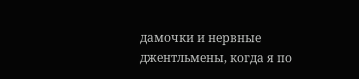дамочки и нервные джентльмены, когда я по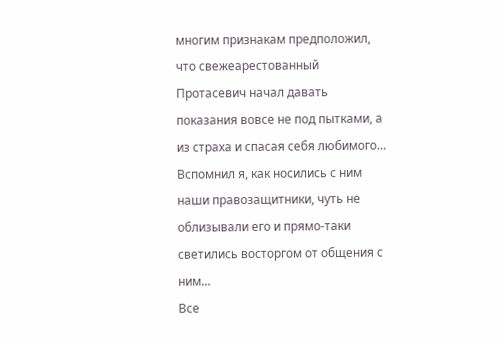многим признакам предположил, что свежеарестованный Протасевич начал давать показания вовсе не под пытками, а из страха и спасая себя любимого…
Вспомнил я, как носились с ним наши правозащитники, чуть не облизывали его и прямо-таки светились восторгом от общения с ним…
Все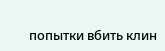попытки вбить клин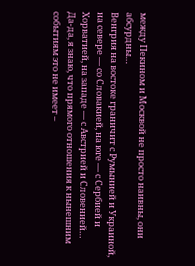между Пекином и Москвой не просто наивны, они абсурдны…
Венгрия на востоке граничит с Румынией и Украиной, на севере — со Словакией, на юге — с Сербией и Хорватией, на западе — с Австрией и Словенией…
Да-да, я знаю, что прямого отношения к нынешним событиям это не имеет –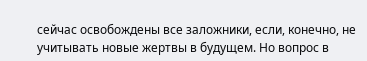сейчас освобождены все заложники, если, конечно, не учитывать новые жертвы в будущем. Но вопрос в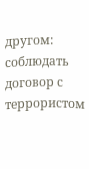другом: соблюдать договор с террористом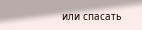или спасать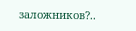заложников?..